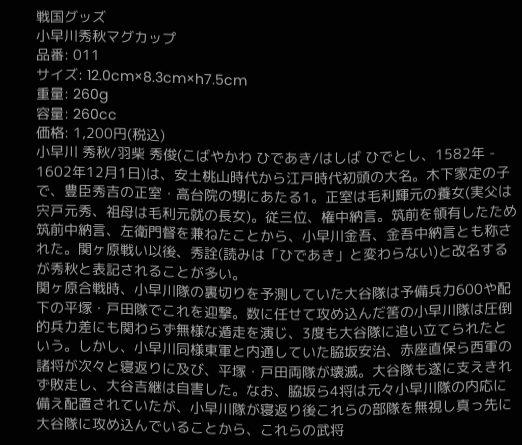戦国グッズ
小早川秀秋マグカップ
品番: 011
サイズ: 12.0cm×8.3cm×h7.5cm
重量: 260g
容量: 260cc
価格: 1,200円(税込)
小早川 秀秋/羽柴 秀俊(こばやかわ ひであき/はしば ひでとし、1582年 - 1602年12月1日)は、安土桃山時代から江戸時代初頭の大名。木下家定の子で、豊臣秀吉の正室・高台院の甥にあたる1。正室は毛利輝元の養女(実父は宍戸元秀、祖母は毛利元就の長女)。従三位、権中納言。筑前を領有したため筑前中納言、左衛門督を兼ねたことから、小早川金吾、金吾中納言とも称された。関ヶ原戦い以後、秀詮(読みは「ひであき」と変わらない)と改名するが秀秋と表記されることが多い。
関ヶ原合戦時、小早川隊の裏切りを予測していた大谷隊は予備兵力600や配下の平塚・戸田隊でこれを迎撃。数に任せて攻め込んだ筈の小早川隊は圧倒的兵力差にも関わらず無様な遁走を演じ、3度も大谷隊に追い立てられたという。しかし、小早川同様東軍と内通していた脇坂安治、赤座直保ら西軍の諸将が次々と寝返りに及び、平塚・戸田両隊が壊滅。大谷隊も遂に支えきれず敗走し、大谷吉継は自害した。なお、脇坂ら4将は元々小早川隊の内応に備え配置されていたが、小早川隊が寝返り後これらの部隊を無視し真っ先に大谷隊に攻め込んでいることから、これらの武将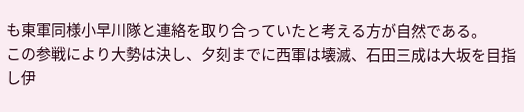も東軍同様小早川隊と連絡を取り合っていたと考える方が自然である。
この参戦により大勢は決し、夕刻までに西軍は壊滅、石田三成は大坂を目指し伊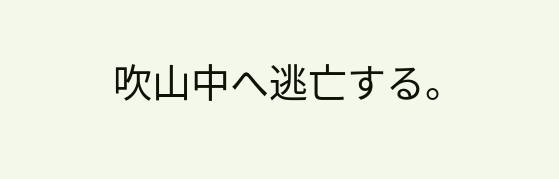吹山中へ逃亡する。